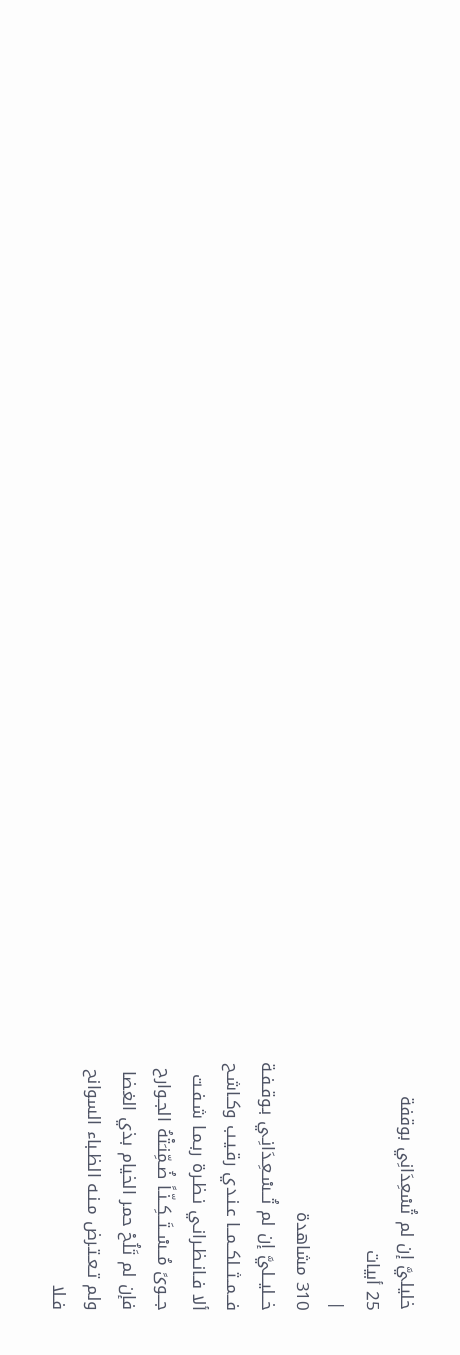خليليَّ إن لم تُسْعِدَانِي بوقفة
25 أبيات
|
310 مشاهدة
خــليــليَّ إن لم تُــسْـعِـدَانِـي بـوقـفـة
فــمــثــلكــمــا عـنـدي رقـيـب وكـاشـح
ألا فـانـظـرانـي نـظـرة ربـمـا شـفـت
جــوىً مُــسْــتَــكِــنّـاً ضُـمِّنـَتْهُ الجـوارح
فإن لم تَلُحْ حمر الخيام بذي الغضا
ولم تـعـتـرض مـنـه الظـباء السوانح
فـلا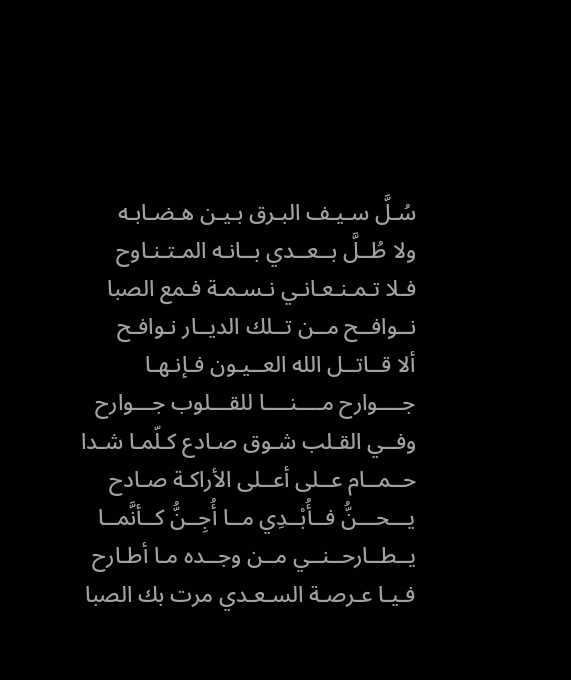سُـلَّ سـيـف البـرق بـيـن هـضـابـه
ولا طُــلَّ بــعــدي بــانـه المـتـنـاوح
فـلا تـمـنـعـانـي نـسـمـة فـمع الصبا
نــوافــح مــن تــلك الديــار نـوافـح
ألا قــاتــل الله العــيـون فـإنـهـا
جــــوارح مــــنــــا للقـــلوب جـــوارح
وفــي القـلب شـوق صـادع كـلّمـا شـدا
حــمــام عــلى أعــلى الأراكـة صـادح
يـــحـــنُّ فــأُبْــدِي مــا أُجِــنُّ كــأنَّمــا
يــطــارحــنــي مــن وجــده مـا أطـارح
فـيـا عـرصـة السـعـدي مرت بك الصبا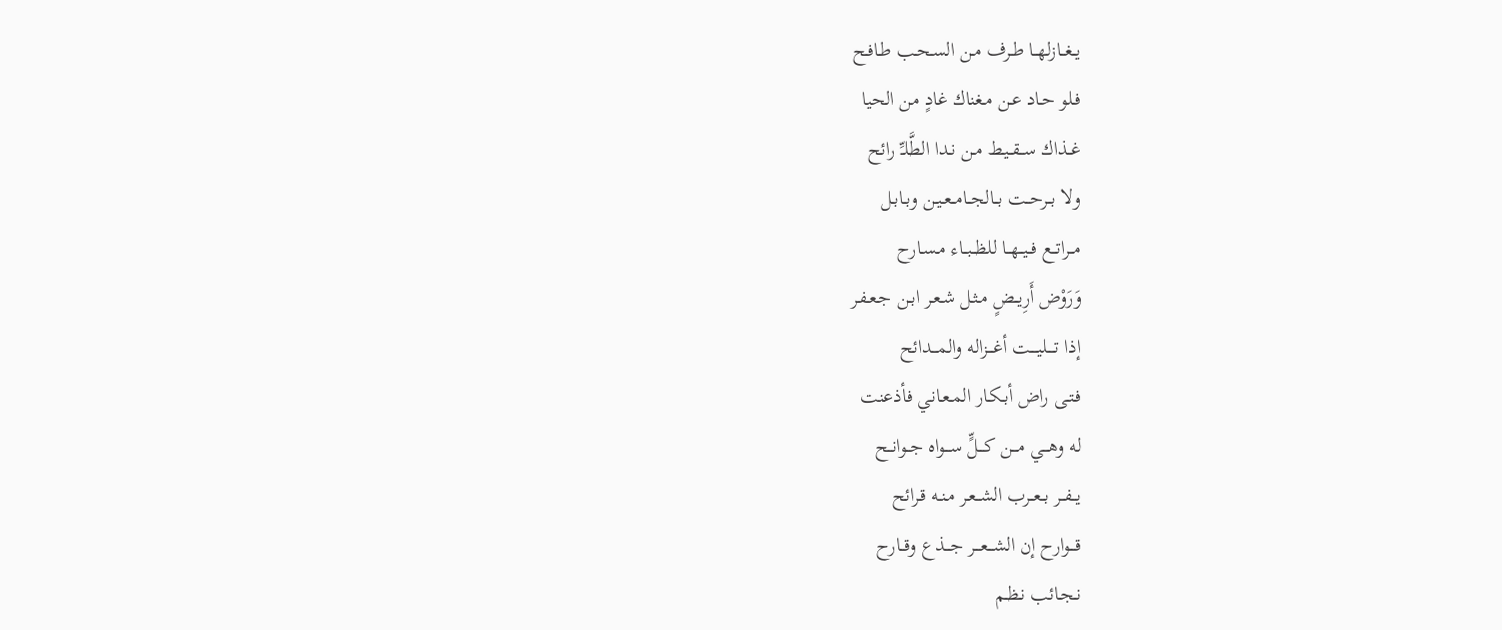يــغــازلهــا طـرف مـن السـحـب طـافـح
فـلو حـاد عـن مـغناك غادٍ من الحيا
غــذاك ســقــيـط مـن نـدا الطَّلـِّ رائح
ولا بــرحــت بــالجــامــعـيـن وبـابـل
مــراتــع فــيــهــا للظــبــاء مـسـارح
وَرَوْض أَرِيــضٍ مـثـل شـعـر ابـن جـعـفـر
إذا تــــليــــت أغـــزاله والمـــدائح
فـتـى راض أبـكـار المـعـاني فأذعنت
له وهـــي مـــن كـــلٍّ ســـواه جــوانــح
يــفــر بــعــرب الشــعـر مـنـه قـرائح
قـــوارح إن الشـــعـــر جـــذع وقــارح
نـجـائب نـظـم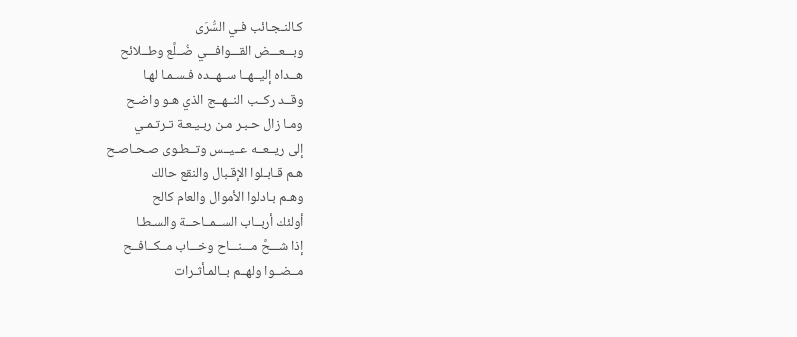كـالنـجـائب فـي السُّرَى
وبـــعـــض القـــوافـــي ضُــلَّع وطــلائح
هــداه إليــهــا ســهــده فـسـمـا لهـا
وقــد ركــب النــهــج الذي هـو واضـح
ومـا زال حـبـر مـن ربـيـعـة تـرتـمـي
إلى ريــعــه عــيــس وتــطـوى صـحـاصـح
هـم قـابـلوا الإقـبال والنقع حالك
وهـم بـادلوا الأموال والعام كالح
أولئك أربــاب الســمــاحــة والسـطـا
إذا شـــحَّ مـــنـــاح وخـــاب مــكــافــح
مــضــوا ولهــم بــالمـأثـرات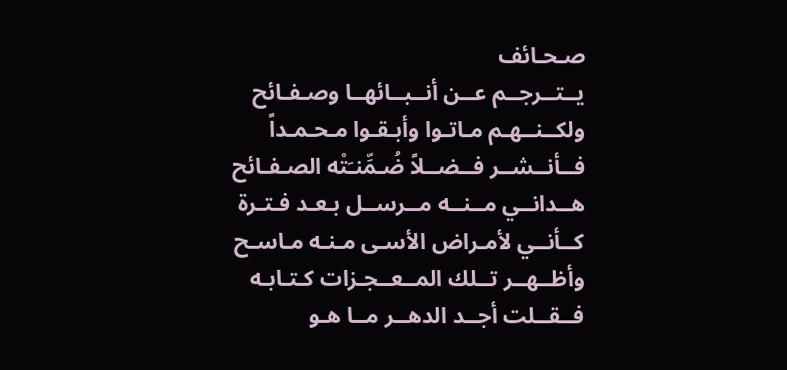صـحـائف
يــتــرجــم عــن أنــبــائهــا وصـفـائح
ولكــنــهـم مـاتـوا وأبـقـوا مـحـمـداً
فــأنــشــر فــضــلاً ضُـمِّنـَتْه الصـفـائح
هــدانــي مــنــه مــرســل بـعـد فـتـرة
كــأنــي لأمـراض الأسـى مـنـه مـاسـح
وأظــهــر تــلك المــعــجـزات كـتـابـه
فــقــلت أجــد الدهــر مــا هـو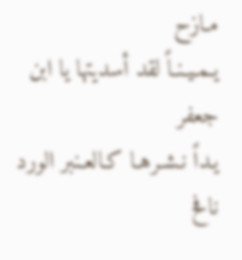مـازح
يـمـيـنـاً لقد أسديتها يا ابن جعفر
يـداً نـشـرهـا كـالعـنبر الورد نافح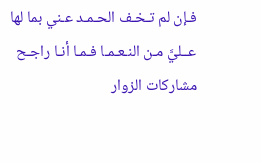فـإن لم تـخـف الحـمـد عـني بما لها
عــليَّ مـن النـعـمـا فـمـا أنـا راجـح
مشاركات الزوار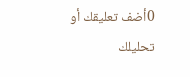0أضف تعليقك أو تحليلك